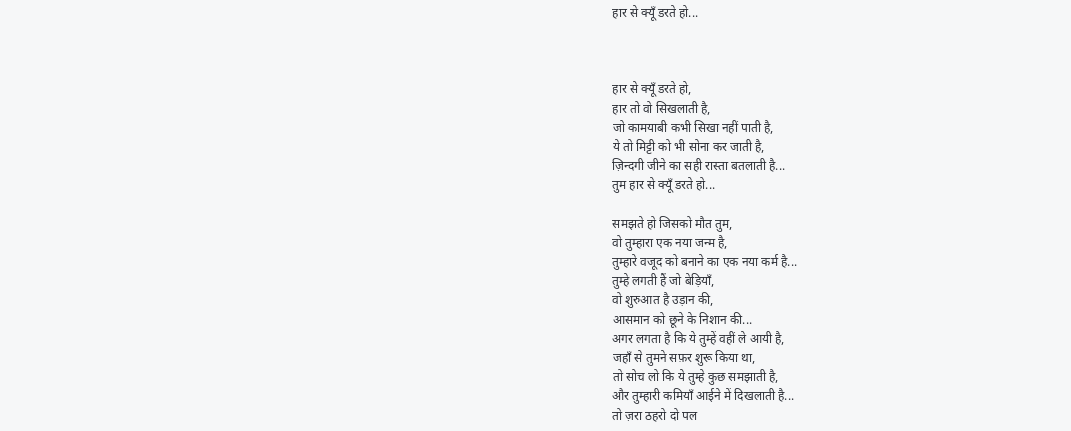हार से क्यूँ डरते हो...



हार से क्यूँ डरते हो,
हार तो वो सिखलाती है,
जो कामयाबी कभी सिखा नहीं पाती है,
ये तो मिट्टी को भी सोना कर जाती है,
ज़िन्दगी जीने का सही रास्ता बतलाती है...
तुम हार से क्यूँ डरते हो...

समझते हो जिसको मौत तुम,
वो तुम्हारा एक नया जन्म है,
तुम्हारे वजूद को बनाने का एक नया कर्म है...
तुम्हे लगती हैं जो बेड़ियाँ,
वो शुरुआत है उड़ान की,
आसमान को छूने के निशान की...
अगर लगता है कि ये तुम्हें वहीं ले आयी है,
जहाँ से तुमने सफ़र शुरू किया था,
तो सोच लो कि ये तुम्हे कुछ समझाती है,
और तुम्हारी कमियाँ आईने में दिखलाती है...
तो ज़रा ठहरो दो पल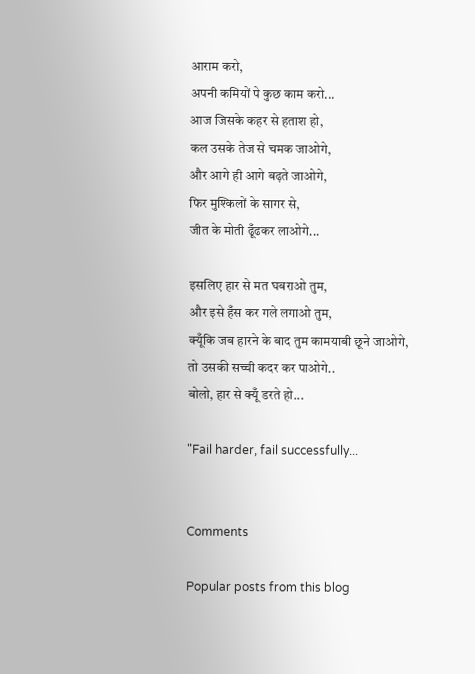आराम करो,
अपनी कमियों पे कुछ काम करो...
आज जिसके कहर से हताश हो,
कल उसके तेज से चमक जाओगे,
और आगे ही आगे बढ़ते जाओगे,
फिर मुश्किलों के सागर से,
जीत के मोती ढूँढकर लाओगे...

इसलिए हार से मत घबराओ तुम,
और इसे हँस कर गले लगाओ तुम,
क्यूँकि जब हारने के बाद तुम कामयाबी छूने जाओगे,
तो उसकी सच्ची कदर कर पाओगे..
बोलो, हार से क्यूँ डरते हो...

"Fail harder, fail successfully...


Comments

Popular posts from this blog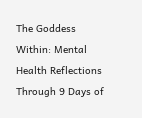The Goddess Within: Mental Health Reflections Through 9 Days of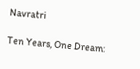Navratri

Ten Years, One Dream: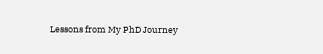Lessons from My PhD Journey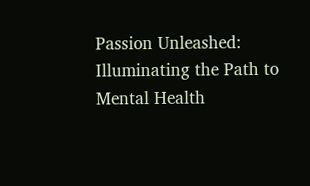Passion Unleashed: Illuminating the Path to Mental Health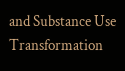and Substance Use Transformation